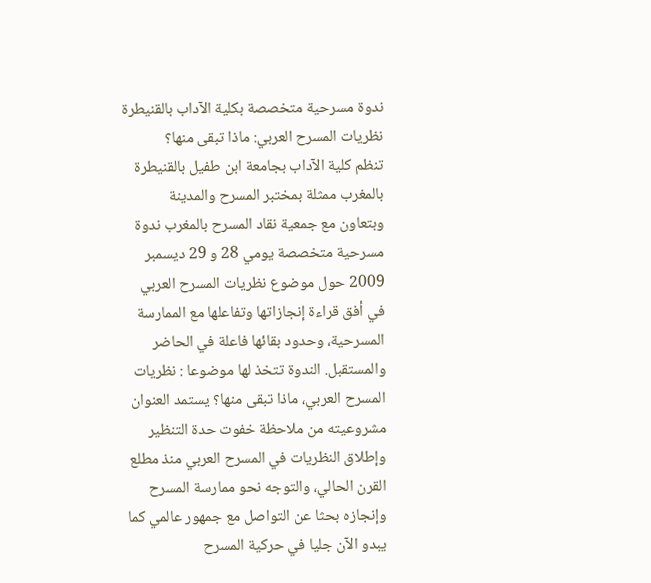ندوة مسرحية متخصصة بكلية الآداب بالقنيطرة
نظريات المسرح العربي: ماذا تبقى منها؟
تنظم كلية الآداب بجامعة ابن طفيل بالقنيطرة بالمغرب ممثلة بمختبر المسرح والمدينة وبتعاون مع جمعية نقاد المسرح بالمغرب ندوة مسرحية متخصصة يومي 28 و 29 ديسمبر 2009 حول موضوع نظريات المسرح العربي في أفق قراءة إنجازاتها وتفاعلها مع الممارسة المسرحية، وحدود بقائها فاعلة في الحاضر والمستقبل. الندوة تتخذ لها موضوعا : نظريات المسرح العربي، ماذا تبقى منها؟ يستمد العنوان مشروعيته من ملاحظة خفوت حدة التنظير وإطلاق النظريات في المسرح العربي منذ مطلع القرن الحالي، والتوجه نحو ممارسة المسرح وإنجازه بحثا عن التواصل مع جمهور عالمي كما يبدو الآن جليا في حركية المسرح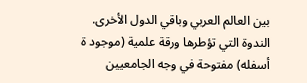بين العالم العربي وباقي الدول الأخرى.
الندوة التي تؤطرها ورقة علمية (موجود ة أسفله) مفتوحة في وجه الجامعيين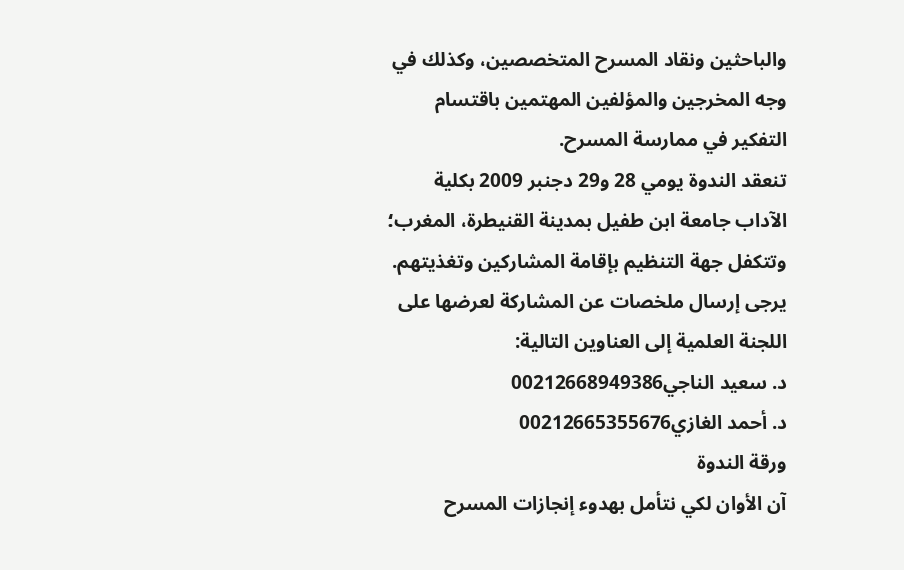والباحثين ونقاد المسرح المتخصصين، وكذلك في وجه المخرجين والمؤلفين المهتمين باقتسام التفكير في ممارسة المسرح.
تنعقد الندوة يومي 28 و29 دجنبر 2009 بكلية الآداب جامعة ابن طفيل بمدينة القنيطرة، المغرب؛ وتتكفل جهة التنظيم بإقامة المشاركين وتغذيتهم.
يرجى إرسال ملخصات عن المشاركة لعرضها على اللجنة العلمية إلى العناوين التالية:
د. سعيد الناجي00212668949386
د. أحمد الغازي00212665355676
ورقة الندوة
آن الأوان لكي نتأمل بهدوء إنجازات المسرح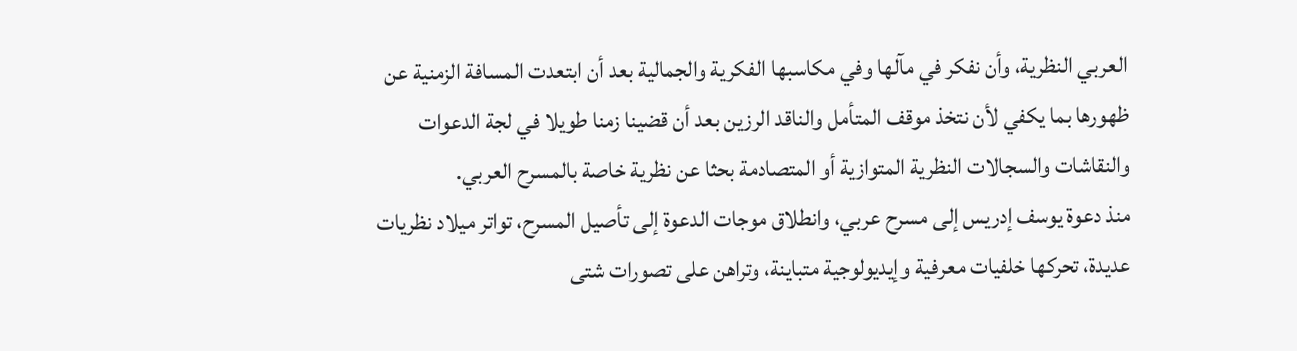العربي النظرية، وأن نفكر في مآلها وفي مكاسبها الفكرية والجمالية بعد أن ابتعدت المسافة الزمنية عن ظهورها بما يكفي لأن نتخذ موقف المتأمل والناقد الرزين بعد أن قضينا زمنا طويلا في لجة الدعوات والنقاشات والسجالات النظرية المتوازية أو المتصادمة بحثا عن نظرية خاصة بالمسرح العربي.
منذ دعوة يوسف إدريس إلى مسرح عربي، وانطلاق موجات الدعوة إلى تأصيل المسرح، تواتر ميلاد نظريات عديدة، تحركها خلفيات معرفية وإيديولوجية متباينة، وتراهن على تصورات شتى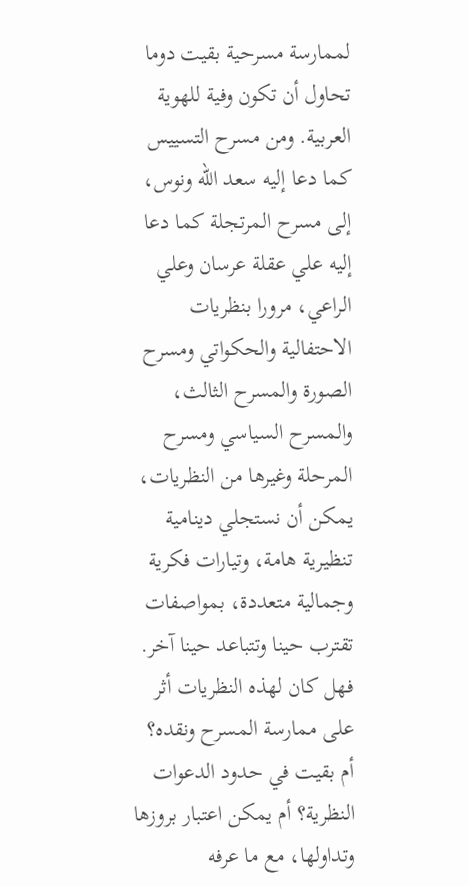لممارسة مسرحية بقيت دوما تحاول أن تكون وفية للهوية العربية. ومن مسرح التسييس كما دعا إليه سعد الله ونوس، إلى مسرح المرتجلة كما دعا إليه علي عقلة عرسان وعلي الراعي، مرورا بنظريات الاحتفالية والحكواتي ومسرح الصورة والمسرح الثالث، والمسرح السياسي ومسرح المرحلة وغيرها من النظريات، يمكن أن نستجلي دينامية تنظيرية هامة، وتيارات فكرية وجمالية متعددة، بمواصفات تقترب حينا وتتباعد حينا آخر. فهل كان لهذه النظريات أثر على ممارسة المسرح ونقده؟ أم بقيت في حدود الدعوات النظرية؟ أم يمكن اعتبار بروزها وتداولها، مع ما عرفه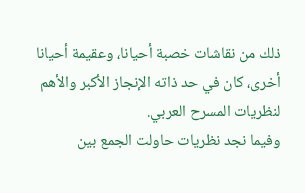ذلك من نقاشات خصبة أحيانا، وعقيمة أحيانا أخرى، كان في حد ذاته الإنجاز الأكبر والأهم لنظريات المسرح العربي.
وفيما نجد نظريات حاولت الجمع بين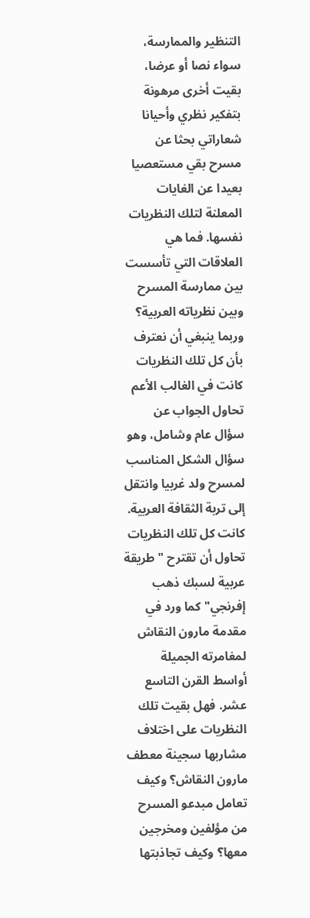التنظير والممارسة، سواء نصا أو عرضا، بقيت أخرى مرهونة بتفكير نظري وأحيانا شعاراتي بحثا عن مسرح بقي مستعصيا بعيدا عن الغايات المعلنة لتلك النظريات نفسها. فما هي العلاقات التي تأسست بين ممارسة المسرح وبين نظرياته العربية؟
وربما ينبغي أن نعترف بأن كل تلك النظريات كانت في الغالب الأعم تحاول الجواب عن سؤال عام وشامل، وهو سؤال الشكل المناسب لمسرح ولد غربيا وانتقل إلى تربة الثقافة العربية. كانت كل تلك النظريات تحاول أن تقترح "طريقة عربية لسبك ذهب إفرنجي" كما ورد في مقدمة مارون النقاش لمغامرته الجميلة أواسط القرن التاسع عشر. فهل بقيت تلك النظريات على اختلاف مشاربها سجينة معطف مارون النقاش؟ وكيف تعامل مبدعو المسرح من مؤلفين ومخرجين معها؟ وكيف تجاذبتها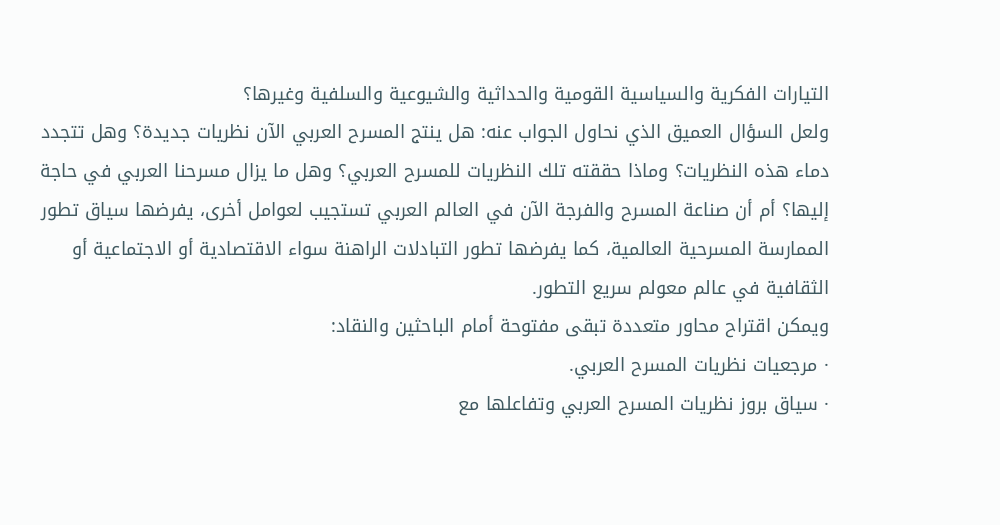التيارات الفكرية والسياسية القومية والحداثية والشيوعية والسلفية وغيرها؟
ولعل السؤال العميق الذي نحاول الجواب عنه: هل ينتج المسرح العربي الآن نظريات جديدة؟ وهل تتجدد دماء هذه النظريات؟ وماذا حققته تلك النظريات للمسرح العربي؟ وهل ما يزال مسرحنا العربي في حاجة إليها؟ أم أن صناعة المسرح والفرجة الآن في العالم العربي تستجيب لعوامل أخرى، يفرضها سياق تطور الممارسة المسرحية العالمية، كما يفرضها تطور التبادلات الراهنة سواء الاقتصادية أو الاجتماعية أو الثقافية في عالم معولم سريع التطور.
ويمكن اقتراح محاور متعددة تبقى مفتوحة أمام الباحثين والنقاد:
· مرجعيات نظريات المسرح العربي.
· سياق بروز نظريات المسرح العربي وتفاعلها مع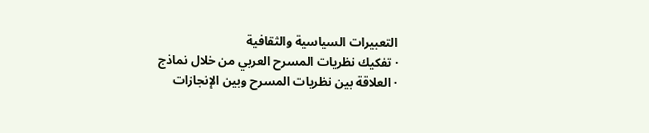التعبيرات السياسية والثقافية
· تفكيك نظريات المسرح العربي من خلال نماذج
· العلاقة بين نظريات المسرح وبين الإنجازات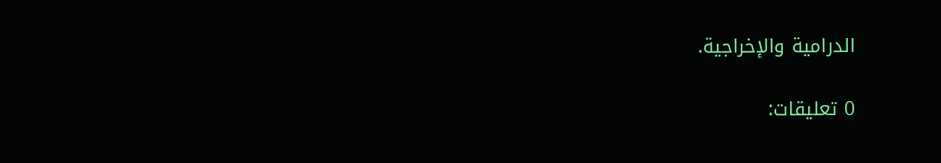الدرامية والإخراجية.

0 تعليقات: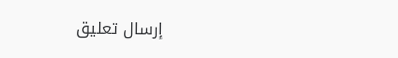إرسال تعليق